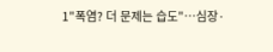1"폭염? 더 문제는 습도"…심장·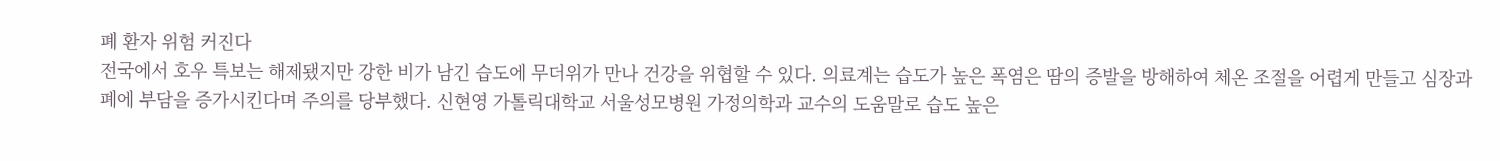폐 환자 위험 커진다
전국에서 호우 특보는 해제됐지만 강한 비가 남긴 습도에 무더위가 만나 건강을 위협할 수 있다. 의료계는 습도가 높은 폭염은 땀의 증발을 방해하여 체온 조절을 어렵게 만들고 심장과 폐에 부담을 증가시킨다며 주의를 당부했다. 신현영 가톨릭대학교 서울성모병원 가정의학과 교수의 도움말로 습도 높은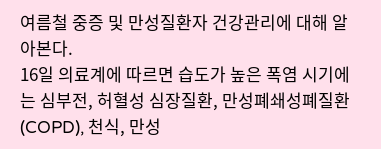여름철 중증 및 만성질환자 건강관리에 대해 알아본다.
16일 의료계에 따르면 습도가 높은 폭염 시기에는 심부전, 허혈성 심장질환, 만성폐쇄성폐질환(COPD), 천식, 만성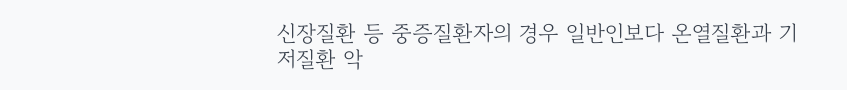신장질환 등 중증질환자의 경우 일반인보다 온열질환과 기저질환 악